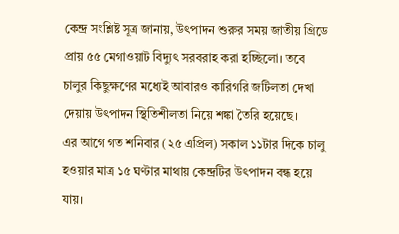কেন্দ্র সংশ্লিষ্ট সূত্র জানায়, উৎপাদন শুরুর সময় জাতীয় গ্রিডে প্রায় ৫৫ মেগাওয়াট বিদ্যুৎ সরবরাহ করা হচ্ছিলো। তবে চালুর কিছুক্ষণের মধ্যেই আবারও কারিগরি জটিলতা দেখা দেয়ায় উৎপাদন স্থিতিশীলতা নিয়ে শঙ্কা তৈরি হয়েছে।
এর আগে গত শনিবার (২৫ এপ্রিল) সকাল ১১টার দিকে চালু হওয়ার মাত্র ১৫ ঘণ্টার মাথায় কেন্দ্রটির উৎপাদন বন্ধ হয়ে যায়।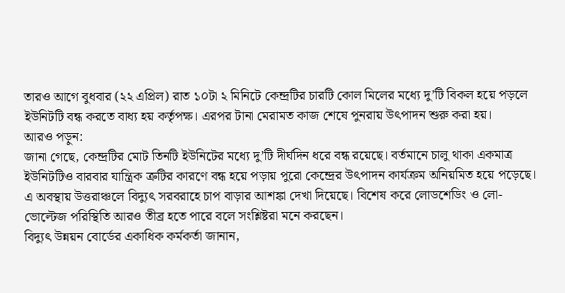তারও আগে বুধবার (২২ এপ্রিল) রাত ১০টা ২ মিনিটে কেন্দ্রটির চারটি কোল মিলের মধ্যে দু’টি বিকল হয়ে পড়লে ইউনিটটি বন্ধ করতে বাধ্য হয় কর্তৃপক্ষ। এরপর টানা মেরামত কাজ শেষে পুনরায় উৎপাদন শুরু করা হয়।
আরও পড়ুন:
জানা গেছে, কেন্দ্রটির মোট তিনটি ইউনিটের মধ্যে দু’টি দীর্ঘদিন ধরে বন্ধ রয়েছে। বর্তমানে চালু থাকা একমাত্র ইউনিটটিও বারবার যান্ত্রিক ত্রুটির কারণে বন্ধ হয়ে পড়ায় পুরো কেন্দ্রের উৎপাদন কার্যক্রম অনিয়মিত হয়ে পড়েছে।
এ অবস্থায় উত্তরাঞ্চলে বিদ্যুৎ সরবরাহে চাপ বাড়ার আশঙ্কা দেখা দিয়েছে। বিশেষ করে লোডশেডিং ও লো-ভোল্টেজ পরিস্থিতি আরও তীব্র হতে পারে বলে সংশ্লিষ্টরা মনে করছেন।
বিদ্যুৎ উন্নয়ন বোর্ডের একাধিক কর্মকর্তা জানান,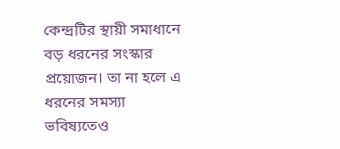কেন্দ্রটির স্থায়ী সমাধানে বড় ধরনের সংস্কার প্রয়োজন। তা না হলে এ ধরনের সমস্যা ভবিষ্যতেও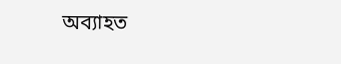অব্যাহত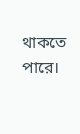থাকতে পারে।